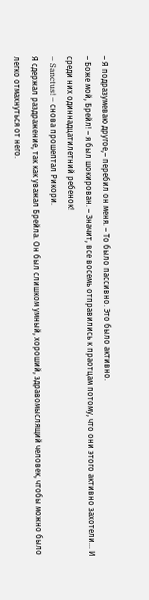– Я подразумеваю другое,– перебил он меня. – То было пассивно. Это было активно.
– Боже мой, Брейл! – я был шокирован. – Значит, все восемь отправились к праотцам потому, что они этого активно захотели… И среди них одиннадцатилетний ребенок!
– Sanctus! – снова прошептал Рикори.
Я сдержал раздражение, так как уважал Брейла. Он был слишком умный, хороший, здравомыслящий человек, чтобы можно было легко отмахнуться от него.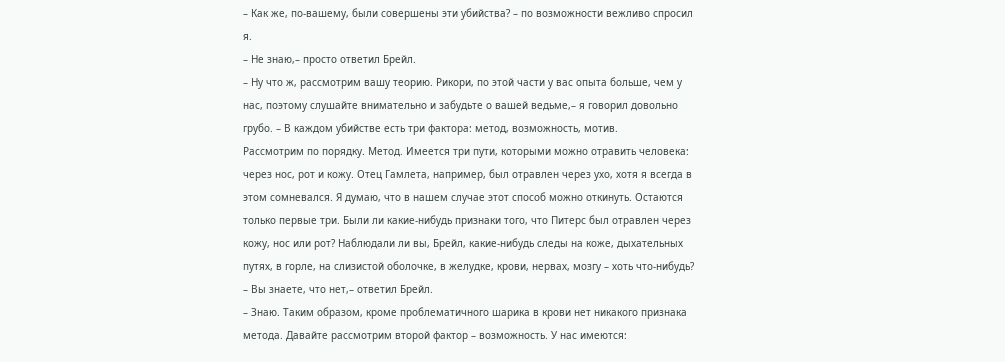– Как же, по-вашему, были совершены эти убийства? – по возможности вежливо спросил я.
– Не знаю,– просто ответил Брейл.
– Ну что ж, рассмотрим вашу теорию. Рикори, по этой части у вас опыта больше, чем у нас, поэтому слушайте внимательно и забудьте о вашей ведьме,– я говорил довольно грубо. – В каждом убийстве есть три фактора: метод, возможность, мотив.
Рассмотрим по порядку. Метод. Имеется три пути, которыми можно отравить человека: через нос, рот и кожу. Отец Гамлета, например, был отравлен через ухо, хотя я всегда в этом сомневался. Я думаю, что в нашем случае этот способ можно откинуть. Остаются только первые три. Были ли какие-нибудь признаки того, что Питерс был отравлен через кожу, нос или рот? Наблюдали ли вы, Брейл, какие-нибудь следы на коже, дыхательных путях, в горле, на слизистой оболочке, в желудке, крови, нервах, мозгу – хоть что-нибудь?
– Вы знаете, что нет,– ответил Брейл.
– Знаю. Таким образом, кроме проблематичного шарика в крови нет никакого признака метода. Давайте рассмотрим второй фактор – возможность. У нас имеются: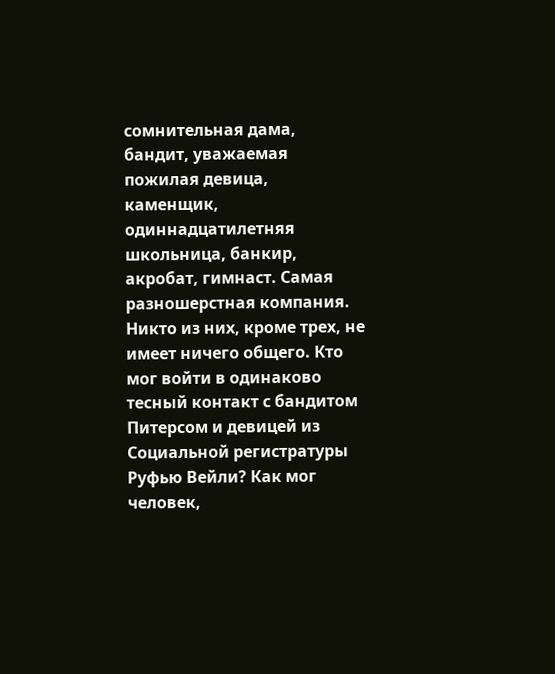сомнительная дама, бандит, уважаемая пожилая девица, каменщик, одиннадцатилетняя школьница, банкир, акробат, гимнаст. Самая разношерстная компания. Никто из них, кроме трех, не имеет ничего общего. Кто мог войти в одинаково тесный контакт с бандитом Питерсом и девицей из Социальной регистратуры Руфью Вейли? Как мог человек,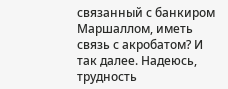связанный с банкиром Маршаллом, иметь связь с акробатом? И так далее. Надеюсь, трудность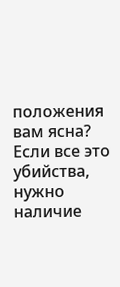положения вам ясна? Если все это убийства, нужно наличие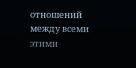отношений между всеми этими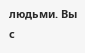людьми. Вы с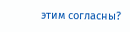этим согласны?